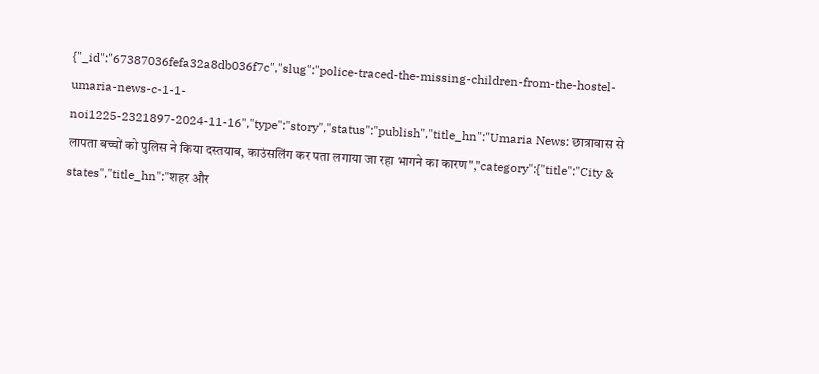{"_id":"67387036fefa32a8db036f7c","slug":"police-traced-the-missing-children-from-the-hostel-umaria-news-c-1-1-noi1225-2321897-2024-11-16","type":"story","status":"publish","title_hn":"Umaria News: छात्रावास से लापता बच्चों को पुलिस ने किया दस्तयाब, काउंसलिंग कर पता लगाया जा रहा भागने का कारण","category":{"title":"City & states","title_hn":"शहर और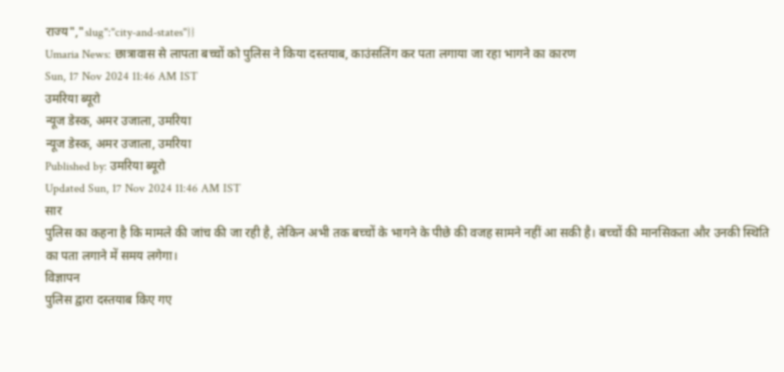राज्य","slug":"city-and-states"}}
Umaria News: छात्रावास से लापता बच्चों को पुलिस ने किया दस्तयाब, काउंसलिंग कर पता लगाया जा रहा भागने का कारण
Sun, 17 Nov 2024 11:46 AM IST
उमरिया ब्यूरो
न्यूज डेस्क, अमर उजाला, उमरिया
न्यूज डेस्क, अमर उजाला, उमरिया
Published by: उमरिया ब्यूरो
Updated Sun, 17 Nov 2024 11:46 AM IST
सार
पुलिस का कहना है कि मामले की जांच की जा रही है, लेकिन अभी तक बच्चों के भागने के पीछे की वजह सामने नहीं आ सकी है। बच्चों की मानसिकता और उनकी स्थिति का पता लगाने में समय लगेगा।
विज्ञापन
पुलिस द्वारा दस्तयाब किए गए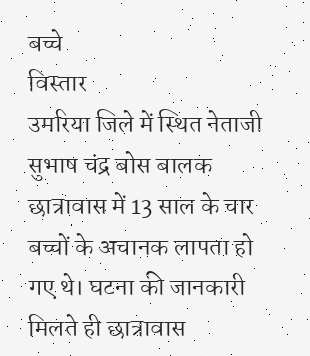बच्चे
विस्तार
उमरिया जिले में स्थित नेताजी सुभाष चंद्र बोस बालक छात्रावास में 13 साल के चार बच्चों के अचानक लापता हो गए थे। घटना की जानकारी मिलते ही छात्रावास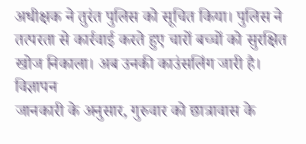अधीक्षक ने तुरंत पुलिस को सूचित किया। पुलिस ने तत्परता से कार्रवाई करते हुए चारों बच्चों को सुरक्षित खोज निकाला। अब उनकी काउंसलिंग जारी है।
विज्ञापन
जानकारी के अनुसार, गुरुवार को छात्रावास के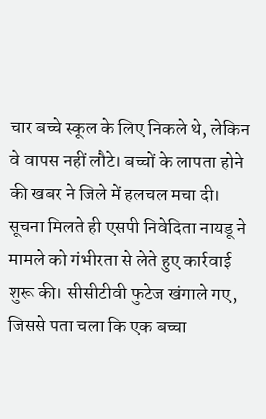चार बच्चे स्कूल के लिए निकले थे, लेकिन वे वापस नहीं लौटे। बच्चों के लापता होने की खबर ने जिले में हलचल मचा दी। सूचना मिलते ही एसपी निवेदिता नायडू ने मामले को गंभीरता से लेते हुए कार्रवाई शुरू की। सीसीटीवी फुटेज खंगाले गए, जिससे पता चला कि एक बच्चा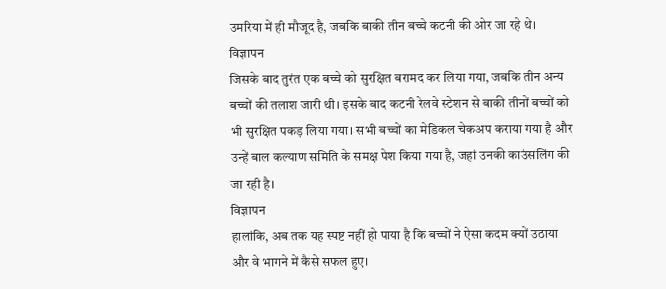उमरिया में ही मौजूद है, जबकि बाकी तीन बच्चे कटनी की ओर जा रहे थे।
विज्ञापन
जिसके बाद तुरंत एक बच्चे को सुरक्षित बरामद कर लिया गया, जबकि तीन अन्य बच्चों की तलाश जारी थी। इसके बाद कटनी रेलवे स्टेशन से बाकी तीनों बच्चों को भी सुरक्षित पकड़ लिया गया। सभी बच्चों का मेडिकल चेकअप कराया गया है और उन्हें बाल कल्याण समिति के समक्ष पेश किया गया है, जहां उनकी काउंसलिंग की जा रही है।
विज्ञापन
हालांकि, अब तक यह स्पष्ट नहीं हो पाया है कि बच्चों ने ऐसा कदम क्यों उठाया और वे भागने में कैसे सफल हुए।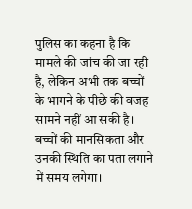पुलिस का कहना है कि मामले की जांच की जा रही है, लेकिन अभी तक बच्चों के भागने के पीछे की वजह सामने नहीं आ सकी है। बच्चों की मानसिकता और उनकी स्थिति का पता लगाने में समय लगेगा।